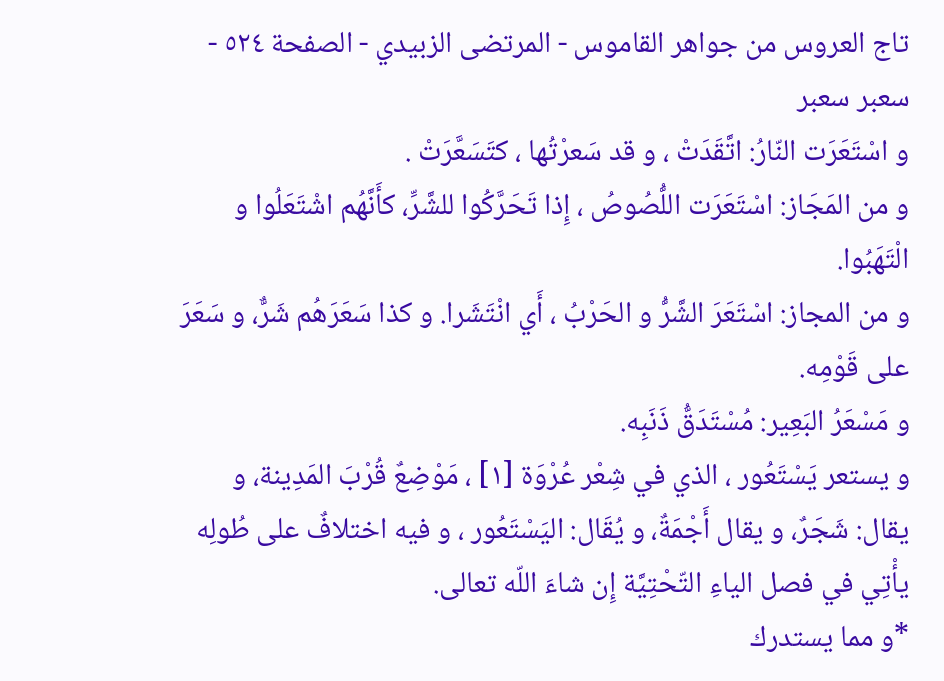تاج العروس من جواهر القاموس - المرتضى الزبيدي - الصفحة ٥٢٤ - سعبر سعبر
و اسْتَعَرَت النّارُ: اتَّقَدَتْ ، و قد سَعرْتُها ، كتَسَعَّرَتْ .
و من المَجَاز: اسْتَعَرَت اللُّصُوصُ ، إِذا تَحَرَّكُوا للشَّرِّ، كأَنَّهُم اشْتَعَلُوا و الْتَهَبُوا.
و من المجاز: اسْتَعَرَ الشَّرُّ و الحَرْبُ ، أَي انْتَشَرا. و كذا سَعَرَهُم شَرٌّ، و سَعَرَ على قَوْمِه.
و مَسْعَرُ البَعِير: مُسْتَدَقُّ ذَنَبِه.
و يستعر يَسْتَعُور ، الذي في شِعْر عُرْوَة [١] ، مَوْضِعٌ قُرْبَ المَدِينة، و يقال: شَجَرٌ، و يقال أَجْمَةٌ، و يُقَال: اليَسْتَعُور ، و فيه اختلافٌ على طُولِه يأْتِي في فصل الياءِ التّحْتِيَّة إِن شاءَ اللّه تعالى.
*و مما يستدرك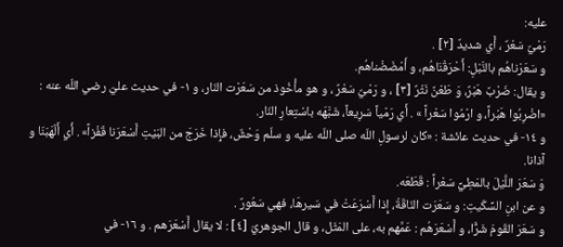عليه:
رَمْيٌ سَعْرٌ ، أَي شديدٌ [٢] .
و سَعَرْناهُم بالنَّبْلِ: أَحْرَقْنَاهُم، و أَمْضَضْناهُم.
و يقال: ضَرْبٌ هَبْرٌ، وَ طَعْنٌ نَثْرٌ [٣] ، و رَمْيٌ سَعْرٌ ، و هو مأْخُوذ من سَعَرْت النّار، و ١- في حديث عليّ رضي اللّه عنه :
«اضْرِبُوا هَبْراً، و ارْمُوا سَعْراً » . أَي رَمْياً سَرِيعاً، شَبَّهَه باسْتِعارِ النّار.
و ١٤- في حديث عائشة : «كان لرسولِ اللّه صلى اللّه عليه و سلّم وَحْشٌ، فإِذا خَرَجَ من البَيْتِ أَسْعَرَنا قَفْزاً» . أَي أَلْهَبَنَا و آذانا.
وَ سَعَرَ اللَّيْلَ بالمَطِيِّ سَعْراً : قَطَعَه.
و عن ابنِ السِّكّيتِ: و سَعَرَت النّاقَةُ، إِذا أَسْرَعَتْ في سَيرهَا، فهي سَعُورٌ .
و سَعَرَ القَومَ شَرًّا، و أَسْعَرَهُم : عَمَّهم به، على المَثَل، و قال الجوهريّ [٤] : لا يقال أَسْعَرَهم . و ١٦- في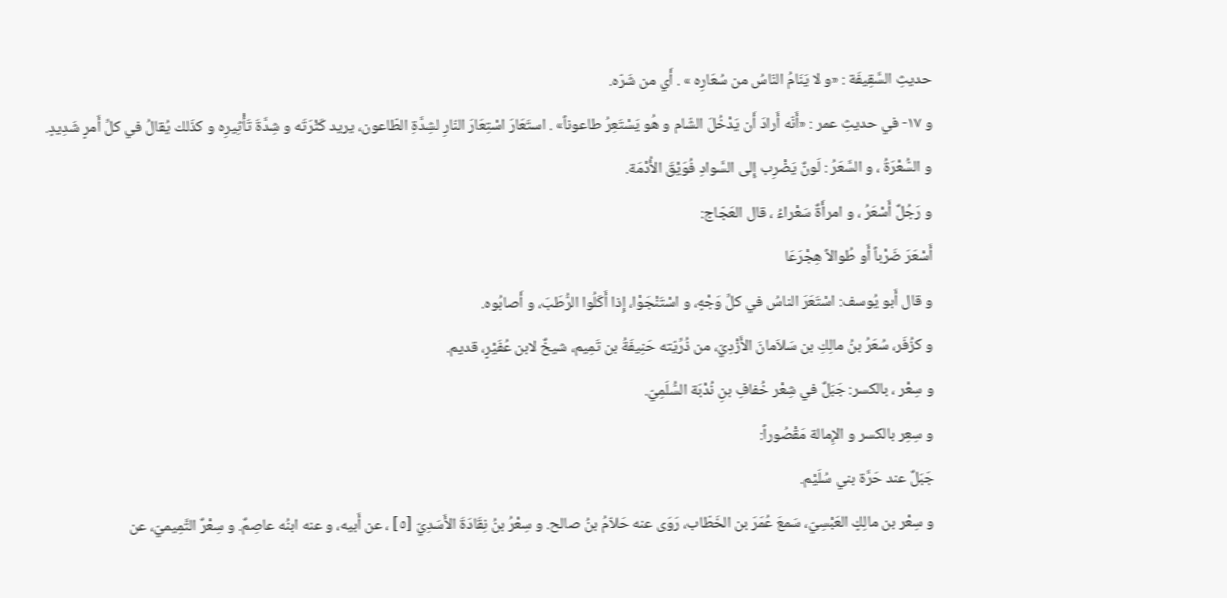حديثِ السَّقِيفَة : «و لا يَنَامُ النّاسُ من سُعَارِه » . أَي من شَرّه.
و ١٧- في حديثِ عمر : «أَنّه أَرادَ أَن يَدْخُلَ الشّام و هُو يَسْتَعِرُ طاعوناً» . استَعَارَ اسْتِعَارَ النّارِ لشِدَّةِ الطّاعون، يريد كَثْرَتَه و شِدَّةَ تَأْثِيرِه و كذَلك يُقالُ في كلِّ أَمرٍ شَدِيدٍ.
و السُّعْرَةُ ، و السَّعَرُ : لَونٌ يَضْرِب إِلى السَّوادِ فُوَيْقَ الأُدْمَة.
و رَجُلٌ أَسْعَرُ ، و امرأَةٌ سَعْراءُ ، قال العَجّاج:
أَسْعَرَ ضَرْباً أَو طُوالاً هِجْرَعَا
و قال أَبو يُوسف: اسْتَعَرَ الناسُ في كلِّ وَجْهٍ، و اسْتَنْجَوْا، إِذا أَكَلُوا الرُّطَبَ، و أَصابُوه.
و كزُفَر، سُعَرُ بنُ مالِكِ بن سَلاَمانَ الأَزْدِيّ، من ذُرِّيّته حَنِيفَةُ بن تَمِيم، شيخٌ لابن عُفَيْرٍ، قديم.
و سِعْر ، بالكسر: جَبَلٌ في شِعْر خُفافِ بنِ نُدْبَة السُّلَمِيّ.
و سِعِر بالكسر و الإِمالة مَقْصُوراً:
جَبَلٌ عند حَرَّة بني سُلَيْم.
و سِعْر بن مالِكٍ العَبْسِيّ، سَمعَ عُمَرَ بن الخَطّاب، رَوَى عنه حَلاّمُ بنُ صالح. و سِعْرُ بنُ نِقَادَةَ الأَسَدِيّ [٥] ، عن أَبيه، و عنه ابنُه عاصِمٌ. و سِعْرٌ التَّمِيميّ، عن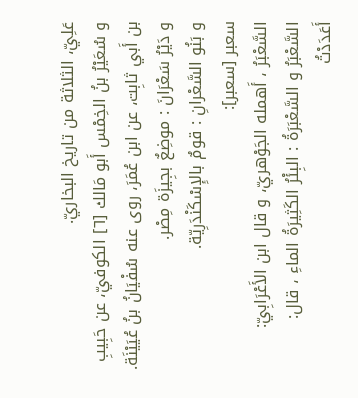عَلِيّ، الثلاثة من تاريخ البخاريّ.
و سُعَيْرُ بنُ الخِمْس أَبو مَالك [٦] الكوفيّ، عن حَبِيبِ بن أَبي ثابِت، عن ابن عُمَرَ، روى عنه سُفْيَانُ بنُ عُيَيْنَة.
و دَيْرُ سَعْرَانَ : موضِعٌ بجِيزَة مِصْر.
و بَنُو السَّعْرانِ : قومٌ بالإِسْكَنْدَرِيّة.
سعبر [سعبر]:
السَّعْبَرُ ، أَهمله الجَوْهريّ، و قال ابن الأَعْرَابِيّ: السَّعْبَرُ و السَّعْبَرَةُ : البِئْرُ الكَثِيرَةُ الماءِ ، قال:
أَعَدَدْتُ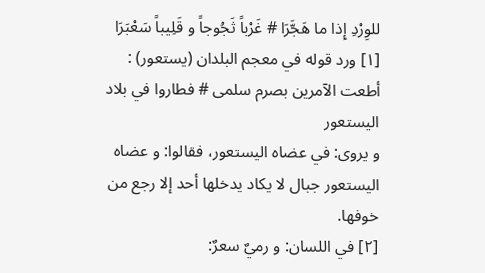للوِرْدِ إِذا ما هَجَّرَا # غَرْباً ثَجُوجاً و قَلِيباً سَعْبَرَا
[١] ورد قوله في معجم البلدان (يستعور) :
أطعت الآمرين بصرم سلمى # فطاروا في بلاد اليستعور
و يروى: في عضاه اليستعور، فقالوا: و عضاه اليستعور جبال لا يكاد يدخلها أحد إلا رجع من خوفها.
[٢] في اللسان: و رميٌ سعرٌ: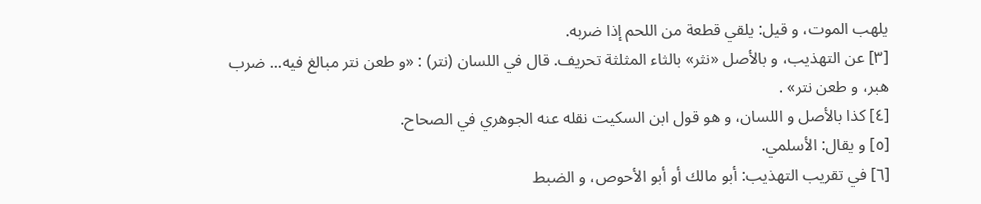يلهب الموت، و قيل: يلقي قطعة من اللحم إذا ضربه.
[٣] عن التهذيب، و بالأصل «نثر» بالثاء المثلثة تحريف. قال في اللسان (نتر) : «و طعن نتر مبالغ فيه... ضرب هبر، و طعن نتر» .
[٤] كذا بالأصل و اللسان، و هو قول ابن السكيت نقله عنه الجوهري في الصحاح.
[٥] و يقال: الأسلمي.
[٦] في تقريب التهذيب: أبو مالك أو أبو الأحوص، و الضبط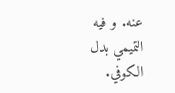عنه. و فيه التميمي بدل الكوفي.